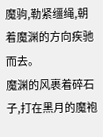魔驹,勒紧缰绳,朝着魔渊的方向疾驰而去。
魔渊的风裹着碎石子,打在黑月的魔袍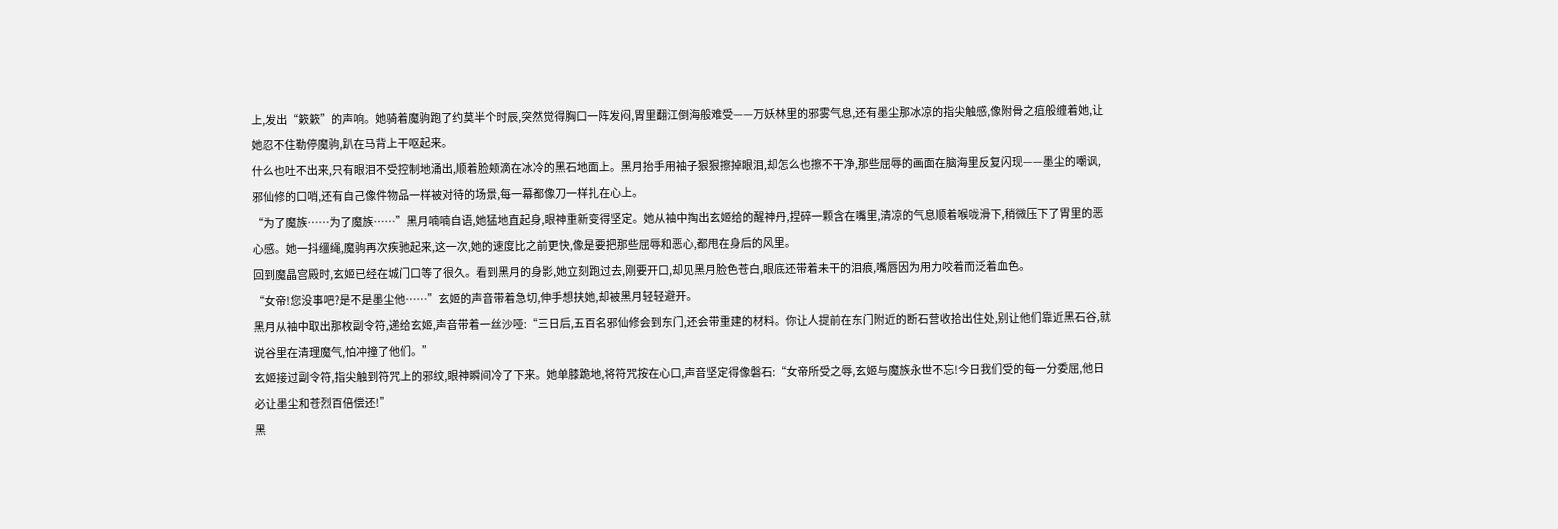上,发出“簌簌”的声响。她骑着魔驹跑了约莫半个时辰,突然觉得胸口一阵发闷,胃里翻江倒海般难受——万妖林里的邪雾气息,还有墨尘那冰凉的指尖触感,像附骨之疽般缠着她,让她忍不住勒停魔驹,趴在马背上干呕起来。
什么也吐不出来,只有眼泪不受控制地涌出,顺着脸颊滴在冰冷的黑石地面上。黑月抬手用袖子狠狠擦掉眼泪,却怎么也擦不干净,那些屈辱的画面在脑海里反复闪现——墨尘的嘲讽,邪仙修的口哨,还有自己像件物品一样被对待的场景,每一幕都像刀一样扎在心上。
“为了魔族……为了魔族……”黑月喃喃自语,她猛地直起身,眼神重新变得坚定。她从袖中掏出玄姬给的醒神丹,捏碎一颗含在嘴里,清凉的气息顺着喉咙滑下,稍微压下了胃里的恶心感。她一抖缰绳,魔驹再次疾驰起来,这一次,她的速度比之前更快,像是要把那些屈辱和恶心,都甩在身后的风里。
回到魔晶宫殿时,玄姬已经在城门口等了很久。看到黑月的身影,她立刻跑过去,刚要开口,却见黑月脸色苍白,眼底还带着未干的泪痕,嘴唇因为用力咬着而泛着血色。
“女帝!您没事吧?是不是墨尘他……”玄姬的声音带着急切,伸手想扶她,却被黑月轻轻避开。
黑月从袖中取出那枚副令符,递给玄姬,声音带着一丝沙哑:“三日后,五百名邪仙修会到东门,还会带重建的材料。你让人提前在东门附近的断石营收拾出住处,别让他们靠近黑石谷,就说谷里在清理魔气,怕冲撞了他们。”
玄姬接过副令符,指尖触到符咒上的邪纹,眼神瞬间冷了下来。她单膝跪地,将符咒按在心口,声音坚定得像磐石:“女帝所受之辱,玄姬与魔族永世不忘!今日我们受的每一分委屈,他日必让墨尘和苍烈百倍偿还!”
黑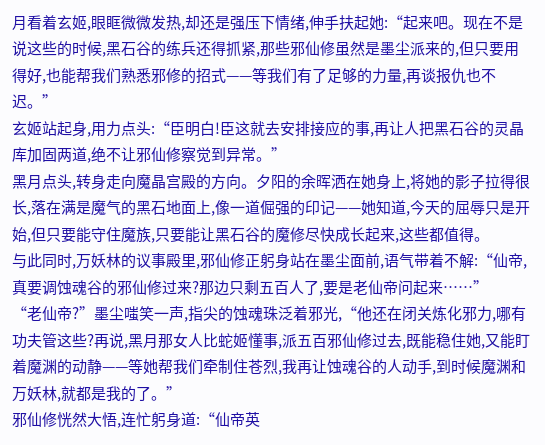月看着玄姬,眼眶微微发热,却还是强压下情绪,伸手扶起她:“起来吧。现在不是说这些的时候,黑石谷的练兵还得抓紧,那些邪仙修虽然是墨尘派来的,但只要用得好,也能帮我们熟悉邪修的招式——等我们有了足够的力量,再谈报仇也不迟。”
玄姬站起身,用力点头:“臣明白!臣这就去安排接应的事,再让人把黑石谷的灵晶库加固两道,绝不让邪仙修察觉到异常。”
黑月点头,转身走向魔晶宫殿的方向。夕阳的余晖洒在她身上,将她的影子拉得很长,落在满是魔气的黑石地面上,像一道倔强的印记——她知道,今天的屈辱只是开始,但只要能守住魔族,只要能让黑石谷的魔修尽快成长起来,这些都值得。
与此同时,万妖林的议事殿里,邪仙修正躬身站在墨尘面前,语气带着不解:“仙帝,真要调蚀魂谷的邪仙修过来?那边只剩五百人了,要是老仙帝问起来……”
“老仙帝?”墨尘嗤笑一声,指尖的蚀魂珠泛着邪光,“他还在闭关炼化邪力,哪有功夫管这些?再说,黑月那女人比蛇姬懂事,派五百邪仙修过去,既能稳住她,又能盯着魔渊的动静——等她帮我们牵制住苍烈,我再让蚀魂谷的人动手,到时候魔渊和万妖林,就都是我的了。”
邪仙修恍然大悟,连忙躬身道:“仙帝英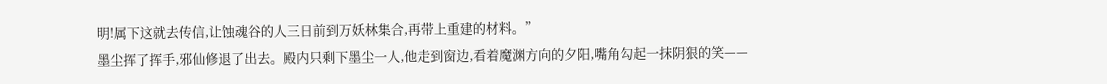明!属下这就去传信,让蚀魂谷的人三日前到万妖林集合,再带上重建的材料。”
墨尘挥了挥手,邪仙修退了出去。殿内只剩下墨尘一人,他走到窗边,看着魔渊方向的夕阳,嘴角勾起一抹阴狠的笑——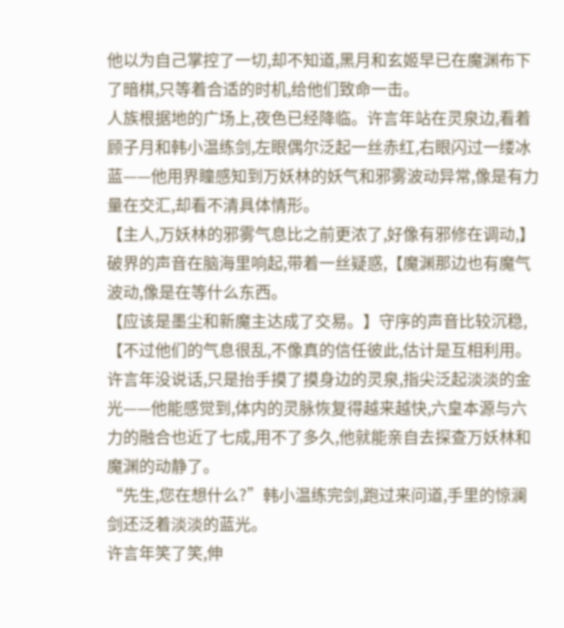他以为自己掌控了一切,却不知道,黑月和玄姬早已在魔渊布下了暗棋,只等着合适的时机,给他们致命一击。
人族根据地的广场上,夜色已经降临。许言年站在灵泉边,看着顾子月和韩小温练剑,左眼偶尔泛起一丝赤红,右眼闪过一缕冰蓝——他用界瞳感知到万妖林的妖气和邪雾波动异常,像是有力量在交汇,却看不清具体情形。
【主人,万妖林的邪雾气息比之前更浓了,好像有邪修在调动,】破界的声音在脑海里响起,带着一丝疑惑,【魔渊那边也有魔气波动,像是在等什么东西。
【应该是墨尘和新魔主达成了交易。】守序的声音比较沉稳,【不过他们的气息很乱,不像真的信任彼此,估计是互相利用。
许言年没说话,只是抬手摸了摸身边的灵泉,指尖泛起淡淡的金光——他能感觉到,体内的灵脉恢复得越来越快,六皇本源与六力的融合也近了七成,用不了多久,他就能亲自去探查万妖林和魔渊的动静了。
“先生,您在想什么?”韩小温练完剑,跑过来问道,手里的惊澜剑还泛着淡淡的蓝光。
许言年笑了笑,伸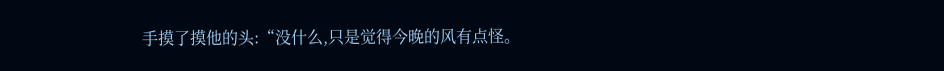手摸了摸他的头:“没什么,只是觉得今晚的风有点怪。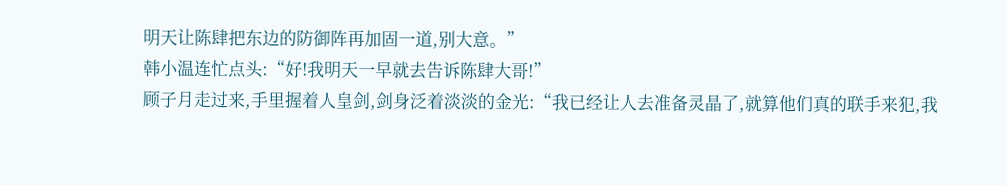明天让陈肆把东边的防御阵再加固一道,别大意。”
韩小温连忙点头:“好!我明天一早就去告诉陈肆大哥!”
顾子月走过来,手里握着人皇剑,剑身泛着淡淡的金光:“我已经让人去准备灵晶了,就算他们真的联手来犯,我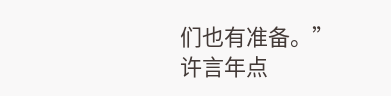们也有准备。”
许言年点